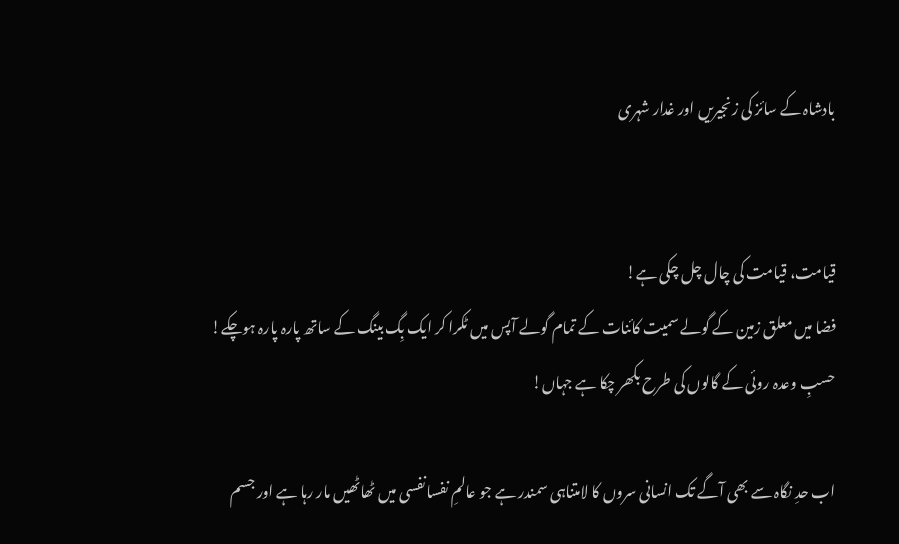بادشاہ کے سائز کی زنجیریں اور غدار شہری


قیامت، قیامت کی چال چل چکی ہے!
فضا میں معلق زمین کے گولے سمیت کائنات کے تمام گولے آپس میں ٹکرا کر ایک بِگ بینگ کے ساتھ پارہ پارہ ہوچکے!
حسبِ وعدہ روئی کے گالوں کی طرح بکھر چکا ہے جہاں!

اب حدِ نگاہ سے بھی آگے تک انسانی سروں کا لامتناہی سمندر ہے جو عالمِ نفسانفسی میں ٹھاٹھیں مار رہا ہے اور جسم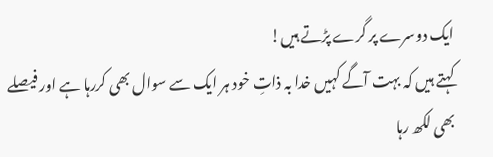ایک دوسرے پر گرے پڑتے ہیں!
کہتے ہیں کہ بہت آگے کہیں خدا بہ ذاتِ خود ہر ایک سے سوال بھی کررہا ہے اور فیصلے بھی لکھ رہا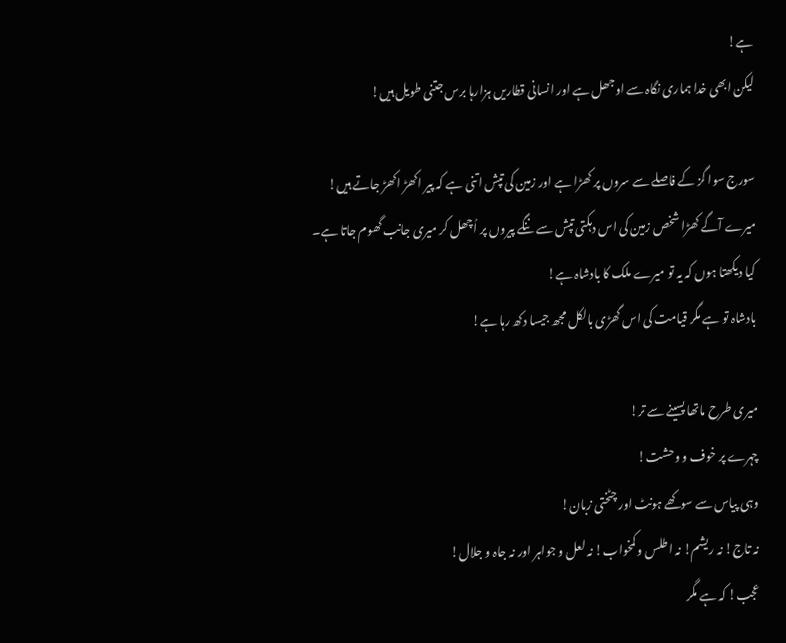ہے!
لیکن ابھی خدا ہماری نگاہ سے اوجھل ہے اور انسانی قطاریں ہزارہا برس جتنی طویل ہیں!

سورج سوا گز کے فاصلے سے سروں پر کھڑا ہے اور زمین کی تپش اتنی ہے کہ پیر اکھڑ اکھڑ جاتے ہیں!
میرے آگے کھڑا شخص زمین کی اس دہکتی تپش سے ننگے پیروں پر اُچھل کر میری جانب گھوم جاتا ہے۔
کیا دیکھتا ہوں کہ یہ تو میرے ملک کا بادشاہ ہے!
بادشاہ تو ہے مگر قیامت کی اس گھڑی بالکل مجھ جیسا دکھ رہا ہے!

میری طرح ماتھا پسینے سے تر!
چہرے پر خوف و وحشت!
وہی پیاس سے سوکھے ہونٹ اور چٹختی زبان!
نہ تاج! نہ ریشم! نہ اطلس و کمخواب! نہ لعل و جواہر اور نہ جاہ و جلال!
عجب! کہ ہے مگر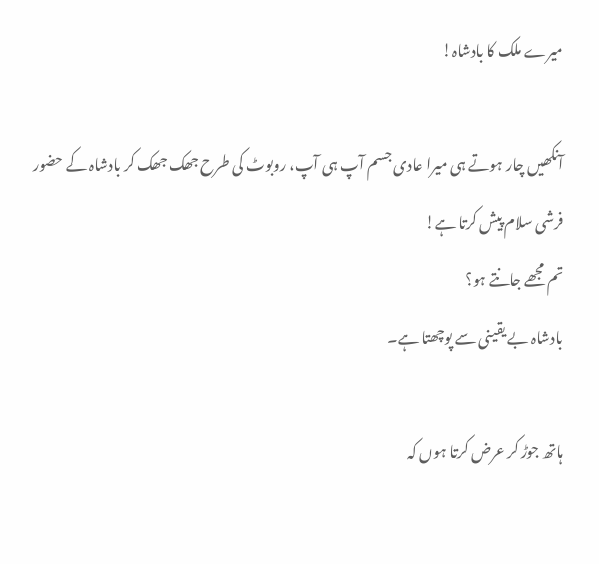میرے ملک کا بادشاہ!

آنکھیں چار ہوتے ہی میرا عادی جسم آپ ہی آپ، روبوٹ کی طرح جھک جھک کر بادشاہ کے حضور فرشی سلام پیش کرتا ہے!
تم مجھے جانتے ہو؟
بادشاہ بے یقینی سے پوچھتا ہے۔

ہاتھ جوڑ کر عرض کرتا ہوں کہ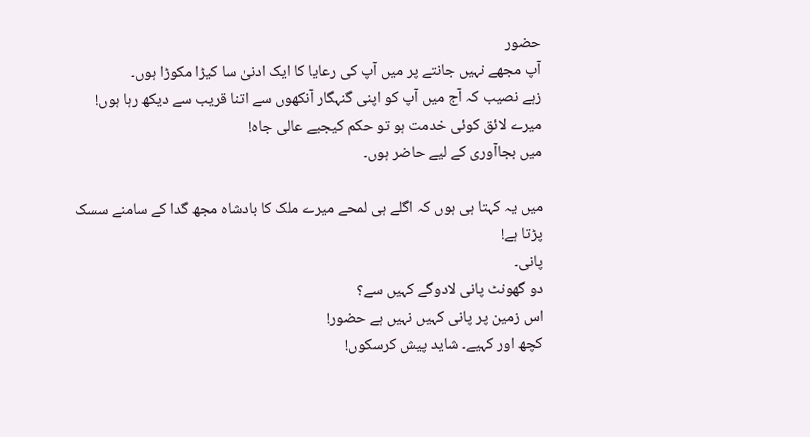حضور
آپ مجھے نہیں جانتے پر میں آپ کی رعایا کا ایک ادنیٰ سا کیڑا مکوڑا ہوں۔
زہے نصیب کہ آج میں آپ کو اپنی گنہگار آنکھوں سے اتنا قریب سے دیکھ رہا ہوں!
میرے لائق کوئی خدمت ہو تو حکم کیجیے عالی جاہ!
میں بجاآوری کے لیے حاضر ہوں۔

میں یہ کہتا ہی ہوں کہ اگلے ہی لمحے میرے ملک کا بادشاہ مجھ گدا کے سامنے سسک پڑتا ہے!
پانی۔
دو گھونٹ پانی لادوگے کہیں سے؟
اس زمین پر پانی کہیں نہیں ہے حضور!
کچھ اور کہیے۔ شاید پیش کرسکوں!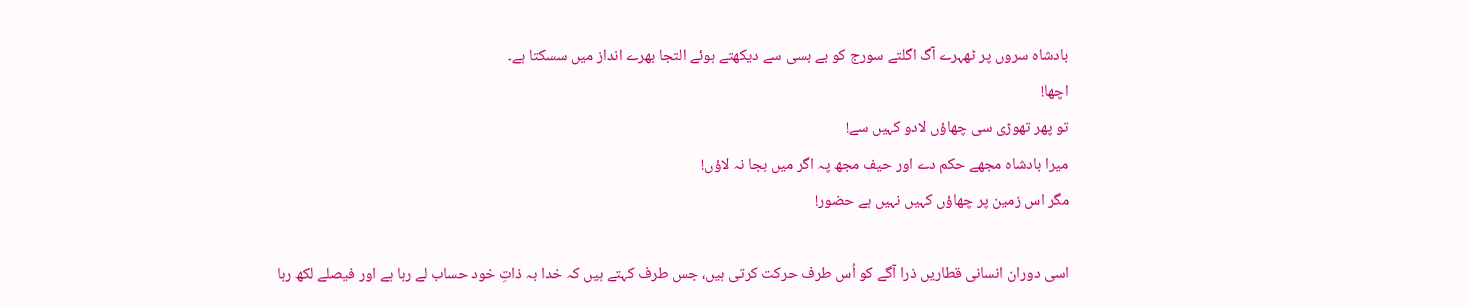بادشاہ سروں پر ٹھہرے آگ اگلتے سورج کو بے بسی سے دیکھتے ہوئے التجا بھرے انداز میں سسکتا ہے۔
اچھا!
تو پھر تھوڑی سی چھاؤں لادو کہیں سے!
میرا بادشاہ مجھے حکم دے اور حیف مجھ پہ اگر میں بجا نہ لاؤں!
مگر اس زمین پر چھاؤں کہیں نہیں ہے حضور!

اسی دوران انسانی قطاریں ذرا آگے کو اُس طرف حرکت کرتی ہیں، جس طرف کہتے ہیں کہ خدا بہ ذاتِ خود حساب لے رہا ہے اور فیصلے لکھ رہا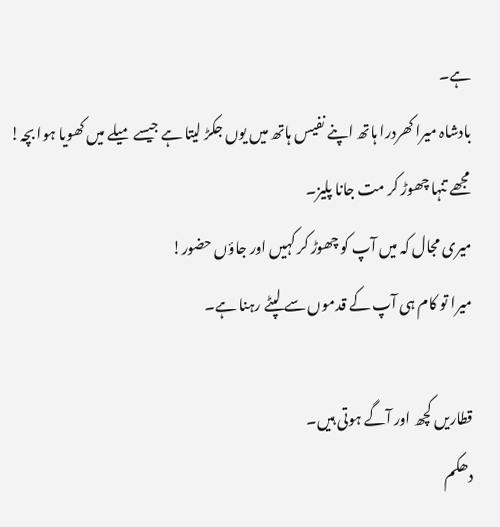ہے۔
بادشاہ میرا کھردرا ہاتھ اپنے نفیس ہاتھ میں یوں جکڑ لیتا ہے جیسے میلے میں کھویا ہوا بچہ!
مجھے تنہا چھوڑ کر مت جانا پلیز۔
میری مجال کہ میں آپ کو چھوڑ کر کہیں اور جاؤں حضور!
میرا تو کام ہی آپ کے قدموں سے لپٹے رہنا ہے۔

قطاریں کچھ اور آگے ہوتی ہیں۔
دھکم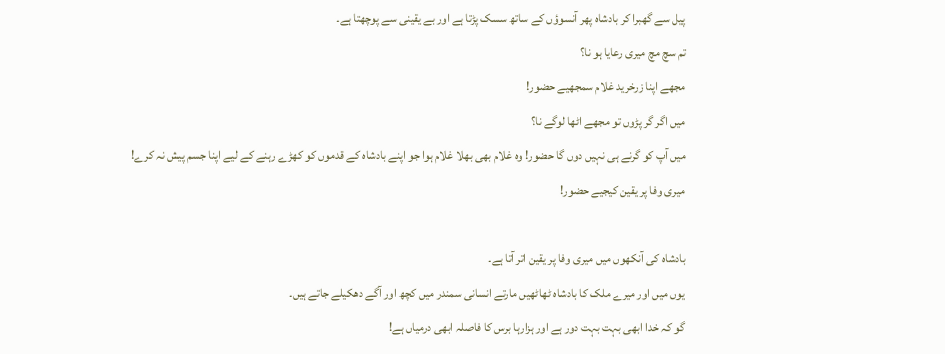پیل سے گھبرا کر بادشاہ پھر آنسوؤں کے ساتھ سسک پڑتا ہے اور بے یقینی سے پوچھتا ہے۔
تم سچ مچ میری رعایا ہو نا؟
مجھے اپنا زرخرید غلام سمجھیے حضور!
میں اگر گر پڑوں تو مجھے اٹھا لوگے نا؟
میں آپ کو گرنے ہی نہیں دوں گا حضور! وہ غلام بھی بھلا غلام ہوا جو اپنے بادشاہ کے قدموں کو کھڑے رہنے کے لیے اپنا جسم پیش نہ کرے!
میری وفا پر یقین کیجیے حضور!

بادشاہ کی آنکھوں میں میری وفا پر یقین اتر آتا ہے۔
یوں میں اور میرے ملک کا بادشاہ ٹھاٹھیں مارتے انسانی سمندر میں کچھ اور آگے دھکیلے جاتے ہیں۔
گو کہ خدا ابھی بہت بہت دور ہے اور ہزارہا برس کا فاصلہ ابھی درمیاں ہے!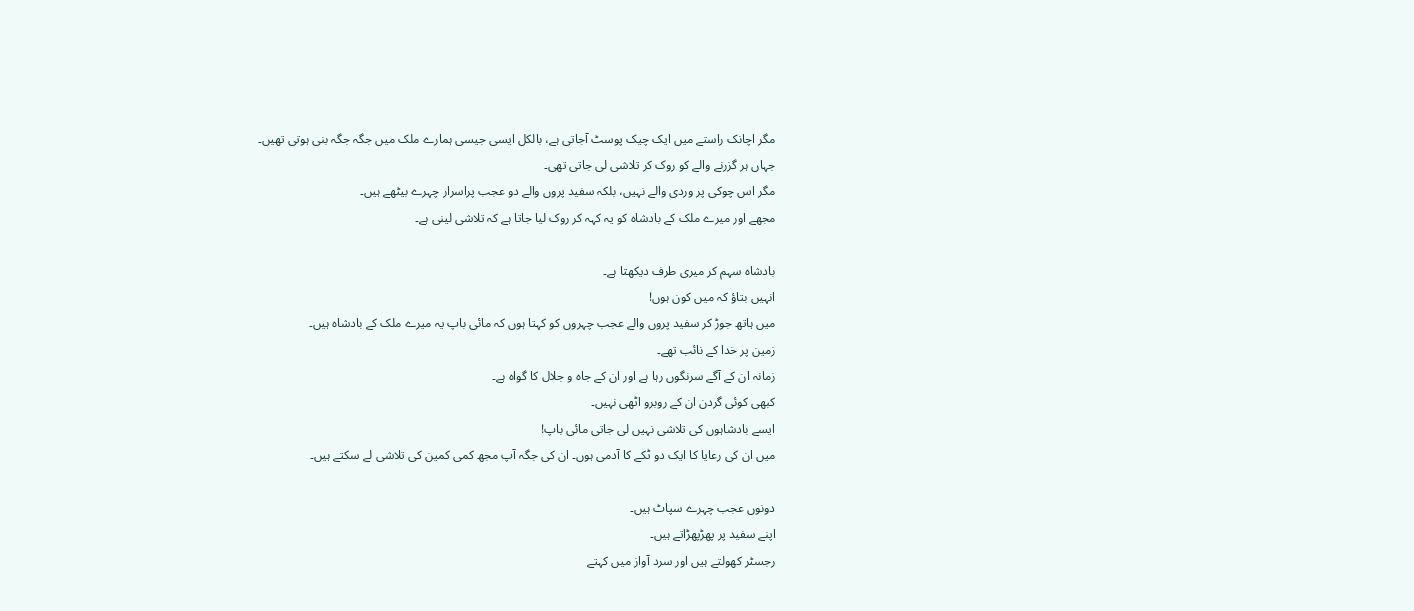مگر اچانک راستے میں ایک چیک پوسٹ آجاتی ہے، بالکل ایسی جیسی ہمارے ملک میں جگہ جگہ بنی ہوتی تھیں۔
جہاں ہر گزرنے والے کو روک کر تلاشی لی جاتی تھی۔
مگر اس چوکی پر وردی والے نہیں، بلکہ سفید پروں والے دو عجب پراسرار چہرے بیٹھے ہیں۔
مجھے اور میرے ملک کے بادشاہ کو یہ کہہ کر روک لیا جاتا ہے کہ تلاشی لینی ہے۔

بادشاہ سہم کر میری طرف دیکھتا ہے۔
انہیں بتاؤ کہ میں کون ہوں!
میں ہاتھ جوڑ کر سفید پروں والے عجب چہروں کو کہتا ہوں کہ مائی باپ یہ میرے ملک کے بادشاہ ہیں۔
زمین پر خدا کے نائب تھے۔
زمانہ ان کے آگے سرنگوں رہا ہے اور ان کے جاہ و جلال کا گواہ ہے۔
کبھی کوئی گردن ان کے روبرو اٹھی نہیں۔
ایسے بادشاہوں کی تلاشی نہیں لی جاتی مائی باپ!
میں ان کی رعایا کا ایک دو ٹکے کا آدمی ہوں۔ ان کی جگہ آپ مجھ کمی کمین کی تلاشی لے سکتے ہیں۔

دونوں عجب چہرے سپاٹ ہیں۔
اپنے سفید پر پھڑپھڑاتے ہیں۔
رجسٹر کھولتے ہیں اور سرد آواز میں کہتے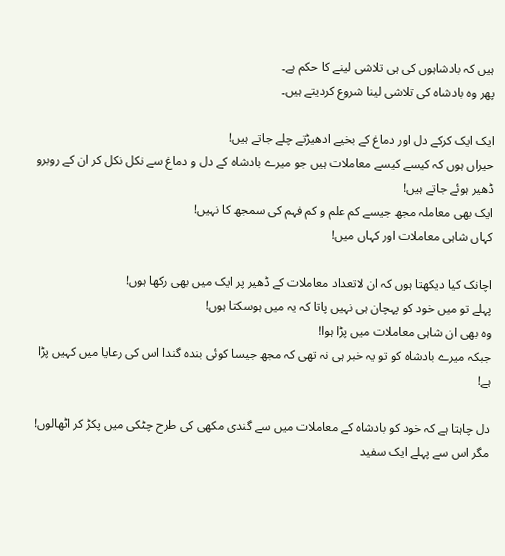ہیں کہ بادشاہوں کی ہی تلاشی لینے کا حکم ہے۔
پھر وہ بادشاہ کی تلاشی لینا شروع کردیتے ہیں۔

ایک ایک کرکے دل اور دماغ کے بخیے ادھیڑتے چلے جاتے ہیں!
حیراں ہوں کہ کیسے کیسے معاملات ہیں جو میرے بادشاہ کے دل و دماغ سے نکل نکل کر ان کے روبرو ڈھیر ہوئے جاتے ہیں!
ایک بھی معاملہ مجھ جیسے کم علم و کم فہم کی سمجھ کا نہیں!
کہاں شاہی معاملات اور کہاں میں!

اچانک کیا دیکھتا ہوں کہ ان لاتعداد معاملات کے ڈھیر پر ایک میں بھی رکھا ہوں!
پہلے تو میں خود کو پہچان ہی نہیں پاتا کہ یہ میں ہوسکتا ہوں!
وہ بھی ان شاہی معاملات میں پڑا ہوا!
جبکہ میرے بادشاہ کو تو یہ خبر ہی نہ تھی کہ مجھ جیسا کوئی بندہ گندا اس کی رعایا میں کہیں پڑا ہے!

دل چاہتا ہے کہ خود کو بادشاہ کے معاملات میں سے گندی مکھی کی طرح چٹکی میں پکڑ کر اٹھالوں!
مگر اس سے پہلے ایک سفید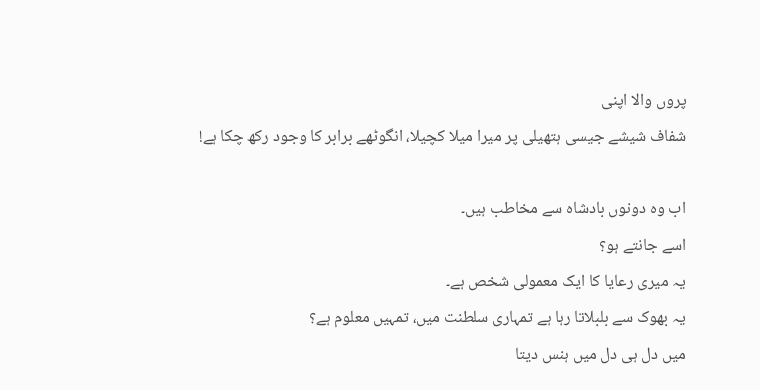پروں والا اپنی
شفاف شیشے جیسی ہتھیلی پر میرا میلا کچیلا، انگوٹھے برابر کا وجود رکھ چکا ہے!

اب وہ دونوں بادشاہ سے مخاطب ہیں۔
اسے جانتے ہو؟
یہ میری رعایا کا ایک معمولی شخص ہے۔
یہ بھوک سے بلبلاتا رہا ہے تمہاری سلطنت میں، تمہیں معلوم ہے؟
میں دل ہی دل میں ہنس دیتا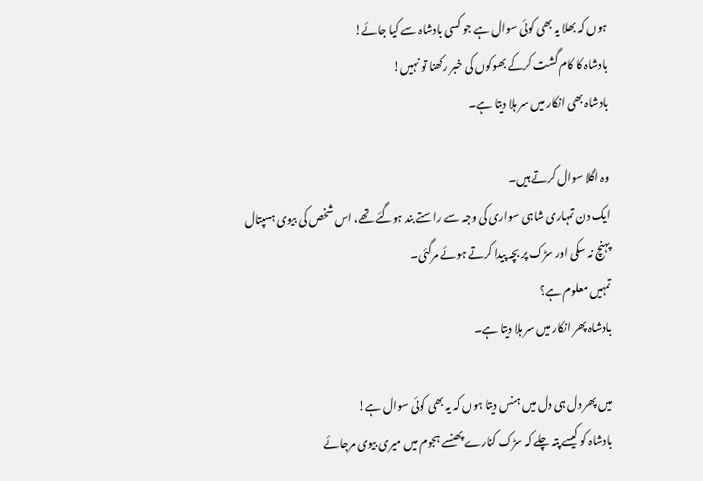ہوں کہ بھلا یہ بھی کوئی سوال ہے جو کسی بادشاہ سے کیا جائے!
بادشاہ کا کام گشت کرکے بھوکوں کی خبر رکھنا تو نہیں!
بادشاہ بھی انکار میں سر ہلا دیتا ہے۔

وہ اگلا سوال کرتے ہیں۔
ایک دن تمہاری شاہی سواری کی وجہ سے راستے بند ہوگئے تھے، اس شخص کی بیوی ہسپتال پہنچ نہ سکی اور سڑک پر بچہ پیدا کرتے ہوئے مرگئی۔
تمہیں معلوم ہے؟
بادشاہ پھر انکار میں سر ہلا دیتا ہے۔

میں پھر دل ہی دل میں ہنس دیتا ہوں کہ یہ بھی کوئی سوال ہے!
بادشاہ کو کیسے پتہ چلے کہ سڑک کنارے پھنسے ہجوم میں میری بیوی مرجائے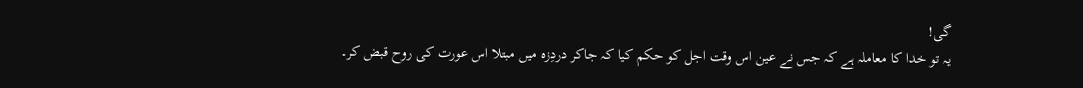گی!
یہ تو خدا کا معاملہ ہے کہ جس نے عین اس وقت اجل کو حکم کیا کہ جاکر دردِزہ میں مبتلا اس عورت کی روح قبض کر۔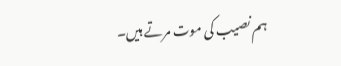ہم نصیب کی موت مرتے ہیں۔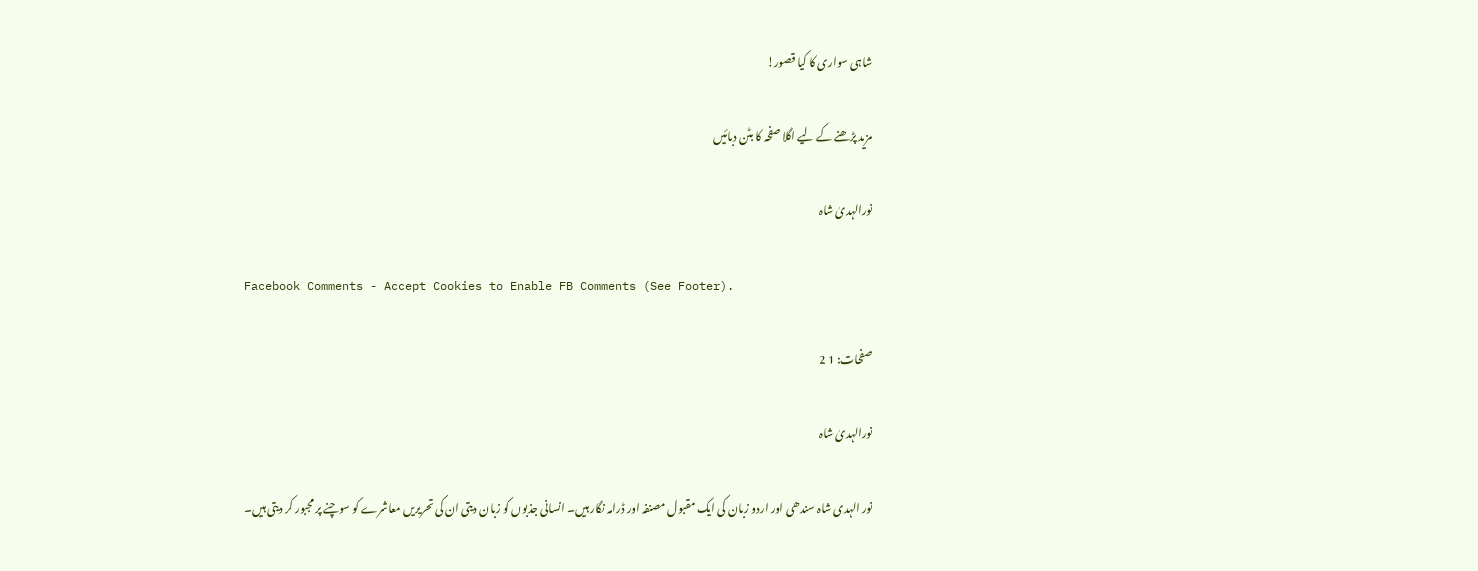شاہی سواری کا کیا قصور!

مزید پڑھنے کے لیے اگلا صفحہ کا بٹن دبائیں

نورالہدیٰ شاہ

Facebook Comments - Accept Cookies to Enable FB Comments (See Footer).

صفحات: 1 2

نورالہدیٰ شاہ

نور الہدی شاہ سندھی اور اردو زبان کی ایک مقبول مصنفہ اور ڈرامہ نگار ہیں۔ انسانی جذبوں کو زبان دیتی ان کی تحریریں معاشرے کو سوچنے پر مجبور کر دیتی ہیں۔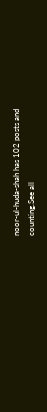noor-ul-huda-shah has 102 posts and counting.See all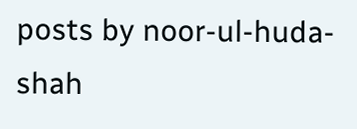posts by noor-ul-huda-shah